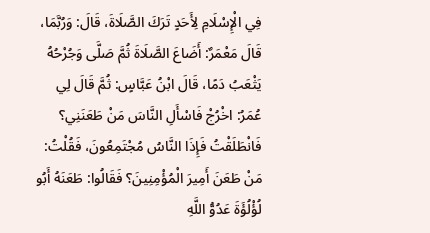فِي الْإِسْلَامِ لِأَحَدٍ تَرَكَ الصَّلَاةَ، قَالَ: وَرُبَّمَا، قَالَ مَعْمَرٌ: أَضَاعَ الصَّلَاةَ ثُمَّ صَلَّى وَجُرْحُهُ يَثْعَبُ دَمًا، قَالَ ابْنُ عَبَّاسٍ: ثُمَّ قَالَ لِي عُمَرُ: اخْرُجْ فَاسْأَلِ النَّاسَ مَنْ طَعَنَنِي؟ فَانْطَلَقْتُ فَإِذَا النَّاسُ مُجْتَمِعُونَ، فَقُلْتُ: مَنْ طَعَنَ أَمِيرَ الْمُؤْمِنِينَ؟ فَقَالُوا: طَعَنَهُ أَبُو لُؤْلُؤَةَ عَدُوُّ اللَّهِ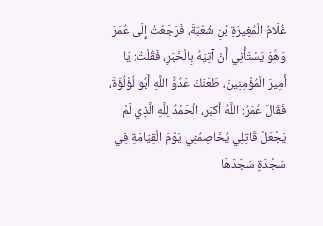غُلَامُ الْمُغِيرَةِ بْنِ شُعْبَةَ، فَرَجَعْتُ إِلَى عُمَرَ وَهُوَ يَسْتَأْنِي أَنْ آتِيَهُ بِالْخَبَرِ، فَقُلْتُ: يَا أَمِيرَ الْمُؤْمِنِينَ، طَعَنَكَ عَدُوُّ اللَّهِ أَبُو لُؤْلُؤَةَ، فَقَالَ عُمَرُ: اللَّهُ أكبَر، الْحَمْدُ لِلَّهِ الَّذِي لَمْ يَجْعَلْ قَاتِلِي يُخَاصِمُنِي يَوْمَ الْقِيَامَةِ فِي سَجْدَةٍ سَجَدَهَا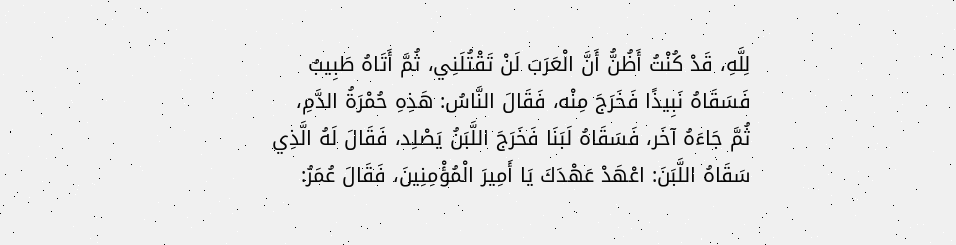لِلَّهِ، قَدْ كُنْتُ أَظُنُّ أَنَّ الْعَرَبَ لَنْ تَقْتُلَنِي، ثُمَّ أَتَاهُ طَبِيبٌ فَسَقَاهُ نَبِيذًا فَخَرَجَ مِنْه، فَقَالَ النَّاسُ: هَذِهِ حُمْرَةُ الدَّمِ، ثُمَّ جَاءَهُ آخَر، فَسَقَاهُ لَبَنَا فَخَرَجَ اللَّبَنُ يَصْلِد، فَقَالَ لَهُ الَّذِي سَقَاهُ اللَّبَنَ: اعْهَدْ عَهْدَكَ يَا أَمِيرَ الْمُؤْمِنِينَ، فَقَالَ عُمَرُ: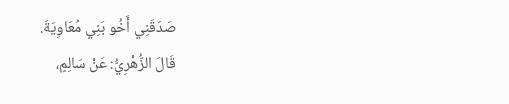صَدَقَنِي أَخُو بَنِي مُعَاوِيَةَ.
قَالَ الزُّهْرِيُّ: عَنْ سَالِمٍ،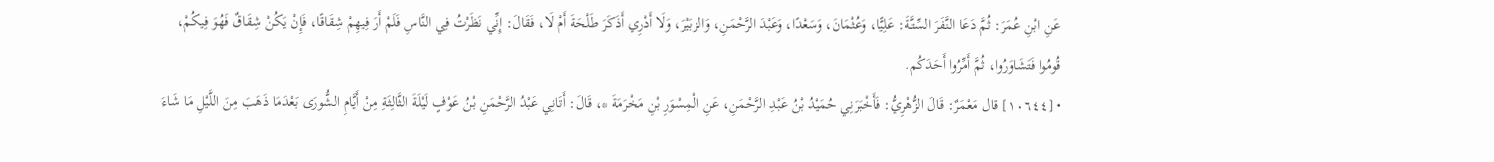عَنِ ابْنِ عُمَرَ: ثُمَّ دَعَا النَّفَرَ السِّتَّةَ: عَلِيًّا، وَعُثْمَانَ، وَسَعْدًا، وَعَبْدَ الرَّحْمَنِ، وَالزبَيْرَ، وَلَا أَدْرِي أَذَكَرَ طَلْحَةَ أَمْ لَا، فَقَالَ: إِنِّي نَظَرْتُ فِي النَّاسِ فَلَمْ أَرَ فِيهِمْ شِقَاقًا، فَإِنْ يَكُنْ شِقَاقٌ فَهُوَ فِيكُمْ، قُومُوا فَتَشَاوَرُوا، ثُمَّ أَمِّرُوا أَحَدَكُم.
• [١٠٦٤٤] قال مَعْمَرٌ: قَالَ الزُّهْرِيُّ: فَأَخْبَرَنِي حُمَيْدُ بْنُ عَبْدِ الرَّحْمَنِ، عَنِ الْمِسْوَرِ بْنِ مَخْرَمَةَ *، قَالَ: أَتَانِي عَبْدُ الرَّحْمَنِ بْنُ عَوْفٍ لَيْلَةَ الثَّالِثَةِ مِنْ أَيَّامِ الشُّورَى بَعْدَمَا ذَهَبَ مِنَ اللَّيْلِ مَا شَاءَ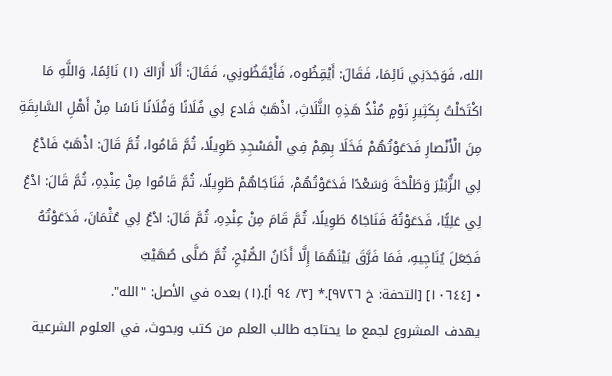الله، فَوَجَدَنِي نَائِمَا، فَقَالَ: أَيْقِظُوه، فَأَيْقَظُونِي، فَقَالَ: أَلَا أَرَاكَ (١) نَائِمًا، وَاللَّهِ مَا اكْتَحَلْتُ بِكَثِيرِ نَوْمٍ مُنْذُ هَذِهِ الثَّلَاثِ، اذْهَبْ فَادع لِي فُلَانًا وَفُلَانًا نَاسًا مِنْ أَهْلِ السَّابِقَةِ مِنَ الْأَنْصارِ فَدَعَوْتُهُمْ فَخَلَا بِهِمْ فِي الْمَسْجِدِ طَوِيلًا، ثُمَّ قَامُوا، ثُمَّ قَالَ: اذْهَبْ فَادْعُ لِي الزُّبَيْرَ وَطَلْحَةَ وَسَعْدًا فَدَعَوْتُهُمْ، فَنَاجَاهُمْ طَوِيلًا، ثُمَّ قَامُوا مِنْ عِنْدِهِ، ثُمَّ قَالَ: ادْعُ لِي عَلِيًّا، فَدَعَوْتُهُ فَنَاجَاهُ طَوِيلًا، ثُمَّ قَامَ مِنْ عِنْدِهِ، ثُمَّ قَالَ: ادْعُ لِي عُثْمَانَ، فَدَعَوْتُهُ فَجَعَلَ يُنَاجِيهِ، فَمَا فَرَّقَ بَيْنَهُمَا إِلَّا أَذَانُ الصُّبْحِ، ثُمَّ صَلَّى صُهَيْبٌ
• [١٠٦٤٤] [التحفة: خ ٩٧٢٦].* [٣/ ٩٤ أ].(١) بعده في الأصل: "الله".
يهدف المشروع لجمع ما يحتاجه طالب العلم من كتب وبحوث، في العلوم الشرعية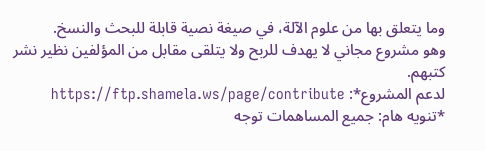وما يتعلق بها من علوم الآلة، في صيغة نصية قابلة للبحث والنسخ.
وهو مشروع مجاني لا يهدف للربح ولا يتلقى مقابل من المؤلفين نظير نشر كتبهم.
لدعم المشروع*: https://ftp.shamela.ws/page/contribute
*تنويه هام: جميع المساهمات توجه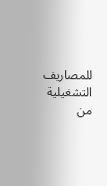للمصاريف التشغيلية من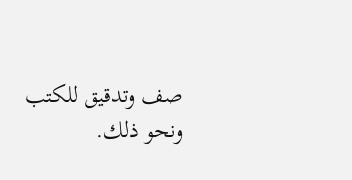صف وتدقيق للكتب ونحو ذلك.